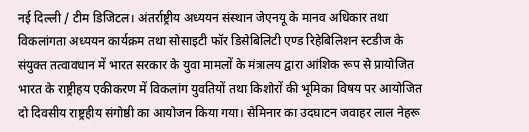नई दिल्ली / टीम डिजिटल। अंतर्राष्ट्रीय अध्ययन संस्थान जेएनयू के मानव अधिकार तथा विकलांगता अध्ययन कार्यक्रम तथा सोसाइटी फॉर डिसेबिलिटी एण्ड रिहेबिलिशन स्टडीज के संयुक्त तत्वावधान में भारत सरकार के युवा मामलों के मंत्रालय द्वारा आंशिक रूप से प्रायोजित भारत के राष्ट्रीहय एकीकरण में विकलांग युवतियों तथा किशोरों की भूमिका विषय पर आयोजित दो दिवसीय राष्ट्रहीय संगोष्ठी का आयोजन किया गया। सेमिनार का उदघाटन जवाहर लाल नेहरू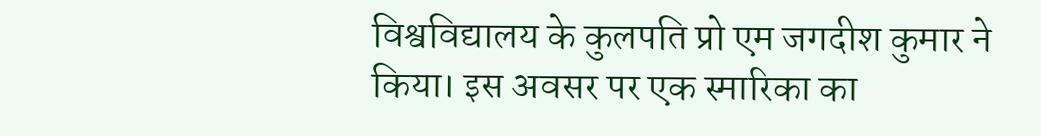विश्वविद्यालय के कुलपति प्रो एम जगदीश कुमार ने किया। इस अवसर पर एक स्मारिका का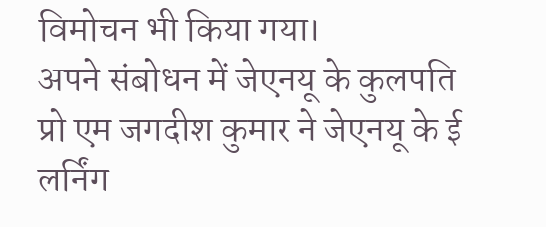विमोचन भी किया गया।
अपने संबोधन में जेएनयू के कुलपति प्रो एम जगदीश कुमार ने जेएनयू के ई लर्निंग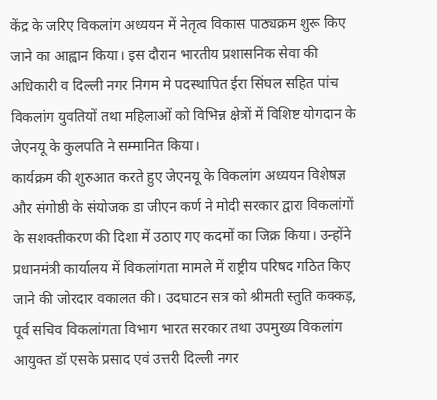केंद्र के जरिए विकलांग अध्ययन में नेतृत्व विकास पाठ्यक्रम शुरू किए जाने का आह्वान किया। इस दौरान भारतीय प्रशासनिक सेवा की अधिकारी व दिल्ली नगर निगम मे पदस्थापित ईरा सिंघल सहित पांच विकलांग युवतियों तथा महिलाओं को विभिन्न क्षेत्रों में विशिष्ट योगदान के जेएनयू के कुलपति ने सम्मानित किया।
कार्यक्रम की शुरुआत करते हुए जेएनयू के विकलांग अध्ययन विशेषज्ञ और संगोष्ठी के संयोजक डा जीएन कर्ण ने मोदी सरकार द्वारा विकलांगों के सशक्तीकरण की दिशा में उठाए गए कदमों का जिक्र किया। उन्होंने प्रधानमंत्री कार्यालय में विकलांगता मामले में राष्ट्रीय परिषद गठित किए जाने की जोरदार वकालत की। उदघाटन सत्र को श्रीमती स्तुति कक्कड़, पूर्व सचिव विकलांगता विभाग भारत सरकार तथा उपमुख्य विकलांग आयुक्त डॉ एसके प्रसाद एवं उत्तरी दिल्ली नगर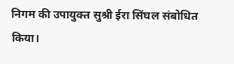निगम की उपायुक्त सुश्री ईरा सिंघल संबोधित किया।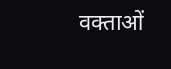वक्ताओं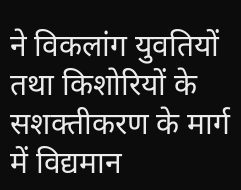ने विकलांग युवतियों तथा किशोरियों के सशक्तीकरण के मार्ग में विद्यमान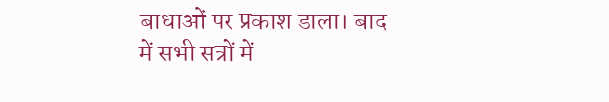बाधाओं पर प्रकाश डाला। बाद में सभी सत्रों में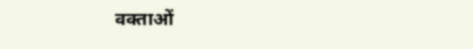वक्ताओं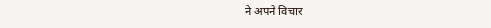ने अपने विचार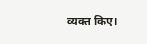व्यक्त किए।